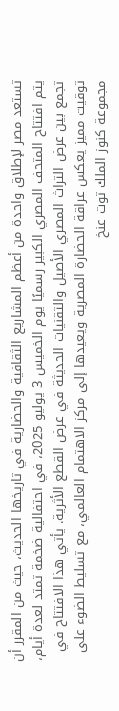تستعد مصر لإطلاق واحدة من أعظم المشاريع الثقافية والحضارية في تاريخها الحديث، حيث من المقرر أن يتم افتتاح المتحف المصري الكبير رسميًا يوم الخميس 3 يوليو 2025، في احتفالية ضخمة تمتد لعدة أيام، تجمع بين عرض التراث المصري الأصيل والتقنيات الحديثة في عرض القطع الأثرية. يأتي هذا الافتتاح في توقيت مميز يعكس عراقة الحضارة المصرية ويعيدها إلى مركز الاهتمام العالمي، مع تسليط الضوء على مجموعة كنوز الملك توت عنخ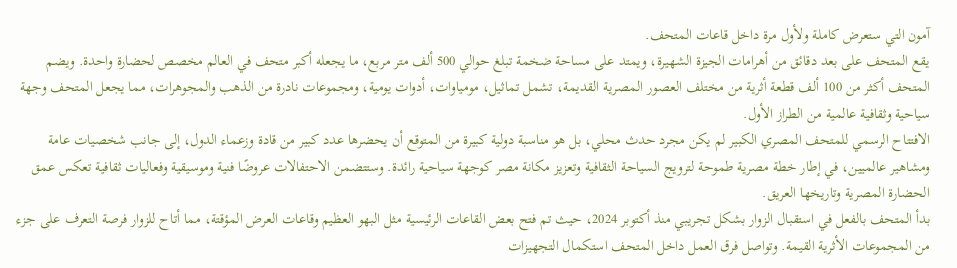آمون التي ستعرض كاملة ولأول مرة داخل قاعات المتحف.
يقع المتحف على بعد دقائق من أهرامات الجيزة الشهيرة، ويمتد على مساحة ضخمة تبلغ حوالي 500 ألف متر مربع، ما يجعله أكبر متحف في العالم مخصص لحضارة واحدة. ويضم المتحف أكثر من 100 ألف قطعة أثرية من مختلف العصور المصرية القديمة، تشمل تماثيل، مومياوات، أدوات يومية، ومجموعات نادرة من الذهب والمجوهرات، مما يجعل المتحف وجهة سياحية وثقافية عالمية من الطراز الأول.
الافتتاح الرسمي للمتحف المصري الكبير لم يكن مجرد حدث محلي، بل هو مناسبة دولية كبيرة من المتوقع أن يحضرها عدد كبير من قادة وزعماء الدول، إلى جانب شخصيات عامة ومشاهير عالميين، في إطار خطة مصرية طموحة لترويج السياحة الثقافية وتعزيز مكانة مصر كوجهة سياحية رائدة. وستتضمن الاحتفالات عروضًا فنية وموسيقية وفعاليات ثقافية تعكس عمق الحضارة المصرية وتاريخها العريق.
بدأ المتحف بالفعل في استقبال الزوار بشكل تجريبي منذ أكتوبر 2024، حيث تم فتح بعض القاعات الرئيسية مثل البهو العظيم وقاعات العرض المؤقتة، مما أتاح للزوار فرصة التعرف على جزء من المجموعات الأثرية القيمة. وتواصل فرق العمل داخل المتحف استكمال التجهيزات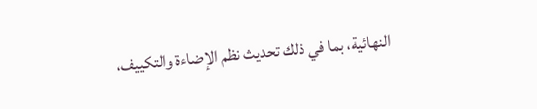النهائية، بما في ذلك تحديث نظم الإضاءة والتكييف،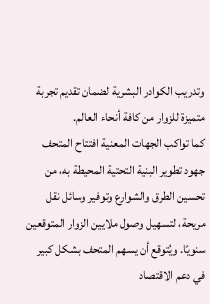وتدريب الكوادر البشرية لضمان تقديم تجربة متميزة للزوار من كافة أنحاء العالم.
كما تواكب الجهات المعنية افتتاح المتحف جهود تطوير البنية التحتية المحيطة به، من تحسين الطرق والشوارع وتوفير وسائل نقل مريحة، لتسهيل وصول ملايين الزوار المتوقعين سنويًا. ويُتوقع أن يسهم المتحف بشكل كبير في دعم الاقتصاد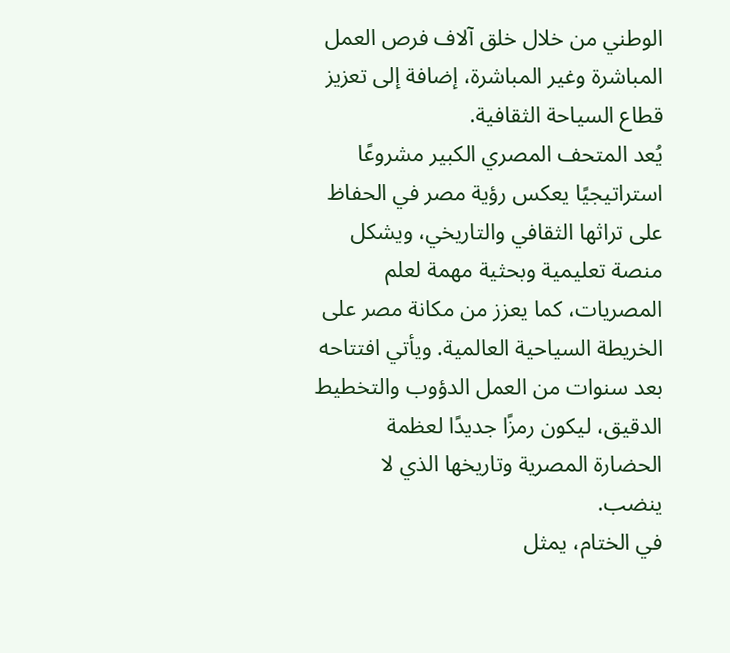الوطني من خلال خلق آلاف فرص العمل المباشرة وغير المباشرة، إضافة إلى تعزيز قطاع السياحة الثقافية.
يُعد المتحف المصري الكبير مشروعًا استراتيجيًا يعكس رؤية مصر في الحفاظ على تراثها الثقافي والتاريخي، ويشكل منصة تعليمية وبحثية مهمة لعلم المصريات، كما يعزز من مكانة مصر على الخريطة السياحية العالمية. ويأتي افتتاحه بعد سنوات من العمل الدؤوب والتخطيط الدقيق، ليكون رمزًا جديدًا لعظمة الحضارة المصرية وتاريخها الذي لا ينضب.
في الختام، يمثل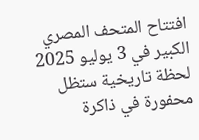افتتاح المتحف المصري الكبير في 3 يوليو 2025 لحظة تاريخية ستظل محفورة في ذاكرة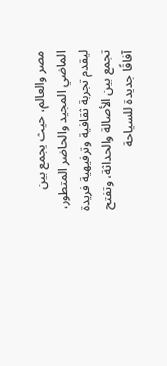مصر والعالم، حيث يجمع بين الماضي المجيد والحاضر المتطور، ليقدم تجربة ثقافية وترفيهية فريدة تجمع بين الأصالة والحداثة، وتفتح آفاقًا جديدة للسياحة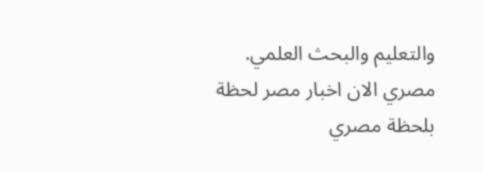والتعليم والبحث العلمي.
مصري الان اخبار مصر لحظة بلحظة مصري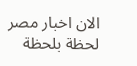الان اخبار مصر لحظة بلحظة